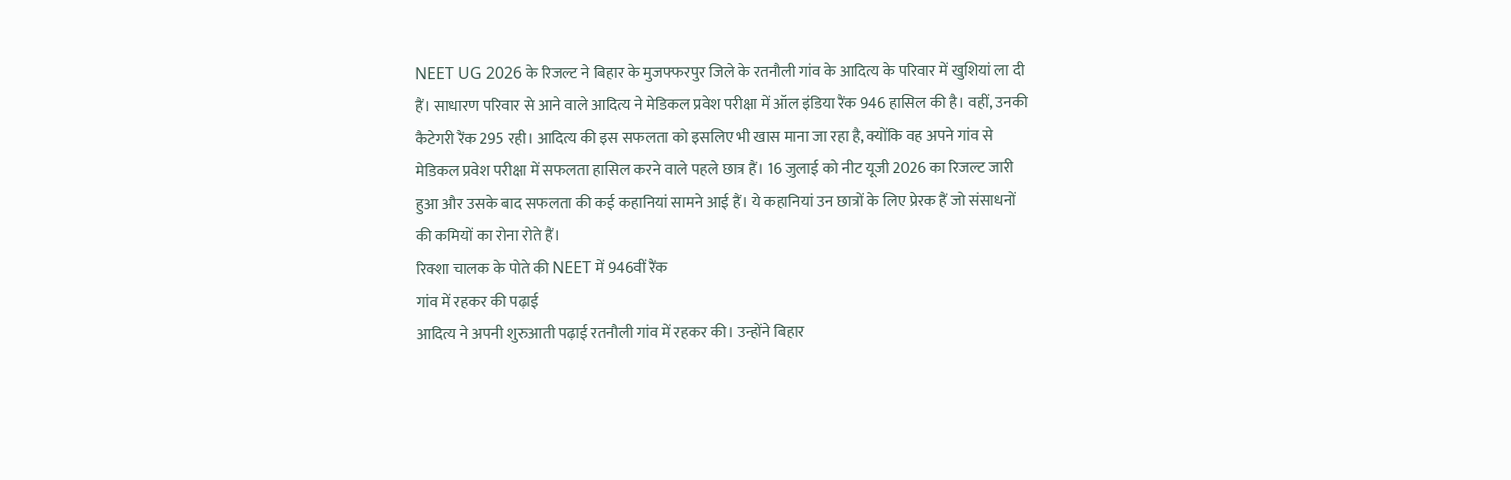NEET UG 2026 के रिजल्ट ने बिहार के मुजफ्फरपुर जिले के रतनौली गांव के आदित्य के परिवार में खुशियां ला दी हैं। साधारण परिवार से आने वाले आदित्य ने मेडिकल प्रवेश परीक्षा में ऑल इंडिया रैंक 946 हासिल की है। वहीं, उनकी कैटेगरी रैंक 295 रही। आदित्य की इस सफलता को इसलिए भी खास माना जा रहा है, क्योंकि वह अपने गांव से मेडिकल प्रवेश परीक्षा में सफलता हासिल करने वाले पहले छात्र हैं। 16 जुलाई को नीट यूजी 2026 का रिजल्ट जारी हुआ और उसके बाद सफलता की कई कहानियां सामने आई हैं। ये कहानियां उन छात्रों के लिए प्रेरक हैं जो संसाधनों की कमियों का रोना रोते हैं।
रिक्शा चालक के पोते की NEET में 946वीं रैंक
गांव में रहकर की पढ़ाई
आदित्य ने अपनी शुरुआती पढ़ाई रतनौली गांव में रहकर की। उन्होंने बिहार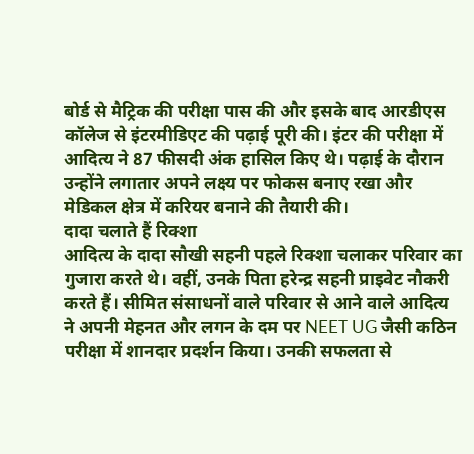बोर्ड से मैट्रिक की परीक्षा पास की और इसके बाद आरडीएस कॉलेज से इंटरमीडिएट की पढ़ाई पूरी की। इंटर की परीक्षा में आदित्य ने 87 फीसदी अंक हासिल किए थे। पढ़ाई के दौरान उन्होंने लगातार अपने लक्ष्य पर फोकस बनाए रखा और मेडिकल क्षेत्र में करियर बनाने की तैयारी की।
दादा चलाते हैं रिक्शा
आदित्य के दादा सौखी सहनी पहले रिक्शा चलाकर परिवार का गुजारा करते थे। वहीं, उनके पिता हरेन्द्र सहनी प्राइवेट नौकरी करते हैं। सीमित संसाधनों वाले परिवार से आने वाले आदित्य ने अपनी मेहनत और लगन के दम पर NEET UG जैसी कठिन परीक्षा में शानदार प्रदर्शन किया। उनकी सफलता से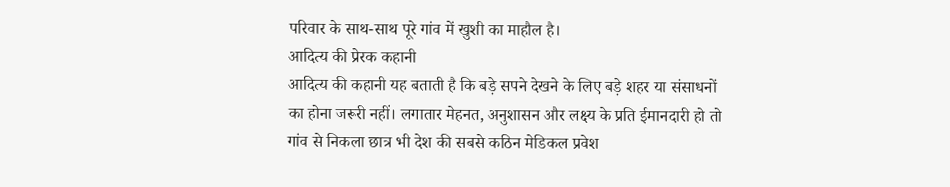परिवार के साथ-साथ पूरे गांव में खुशी का माहौल है।
आदित्य की प्रेरक कहानी
आदित्य की कहानी यह बताती है कि बड़े सपने देखने के लिए बड़े शहर या संसाधनों का होना जरूरी नहीं। लगातार मेहनत, अनुशासन और लक्ष्य के प्रति ईमानदारी हो तो गांव से निकला छात्र भी देश की सबसे कठिन मेडिकल प्रवेश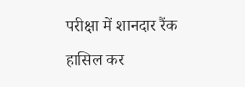परीक्षा में शानदार रैंक हासिल कर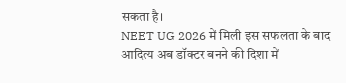सकता है।
NEET UG 2026 में मिली इस सफलता के बाद आदित्य अब डॉक्टर बनने की दिशा में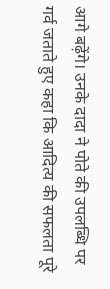आगे बढ़ेंगे। उनके दादा ने पोते की उपलब्धि पर गर्व जताते हुए कहा कि आदित्य की सफलता पूरे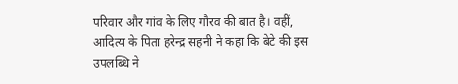परिवार और गांव के लिए गौरव की बात है। वहीं, आदित्य के पिता हरेन्द्र सहनी ने कहा कि बेटे की इस उपलब्धि ने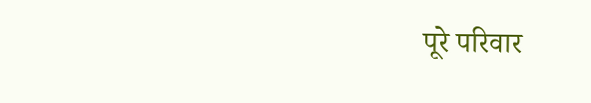पूरे परिवार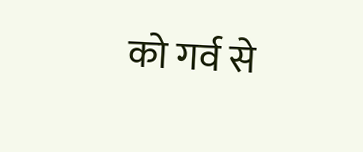को गर्व से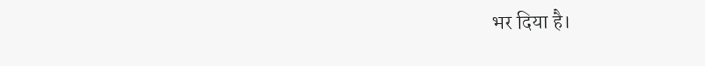भर दिया है।